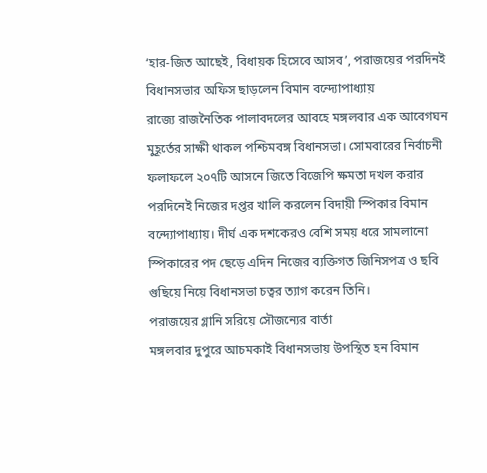‘হার-জিত আছেই, বিধায়ক হিসেবে আসব’, পরাজয়ের পরদিনই বিধানসভার অফিস ছাড়লেন বিমান বন্দ্যোপাধ্যায়
রাজ্যে রাজনৈতিক পালাবদলের আবহে মঙ্গলবার এক আবেগঘন মুহূর্তের সাক্ষী থাকল পশ্চিমবঙ্গ বিধানসভা। সোমবারের নির্বাচনী ফলাফলে ২০৭টি আসনে জিতে বিজেপি ক্ষমতা দখল করার পরদিনেই নিজের দপ্তর খালি করলেন বিদায়ী স্পিকার বিমান বন্দ্যোপাধ্যায়। দীর্ঘ এক দশকেরও বেশি সময় ধরে সামলানো স্পিকারের পদ ছেড়ে এদিন নিজের ব্যক্তিগত জিনিসপত্র ও ছবি গুছিয়ে নিয়ে বিধানসভা চত্বর ত্যাগ করেন তিনি।
পরাজয়ের গ্লানি সরিয়ে সৌজন্যের বার্তা
মঙ্গলবার দুপুরে আচমকাই বিধানসভায় উপস্থিত হন বিমান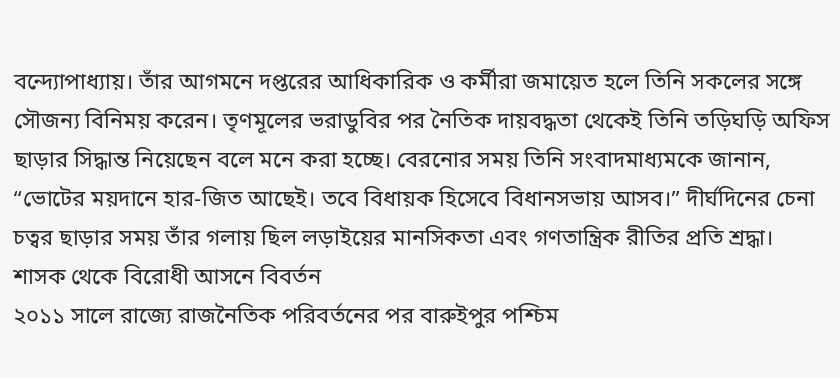বন্দ্যোপাধ্যায়। তাঁর আগমনে দপ্তরের আধিকারিক ও কর্মীরা জমায়েত হলে তিনি সকলের সঙ্গে সৌজন্য বিনিময় করেন। তৃণমূলের ভরাডুবির পর নৈতিক দায়বদ্ধতা থেকেই তিনি তড়িঘড়ি অফিস ছাড়ার সিদ্ধান্ত নিয়েছেন বলে মনে করা হচ্ছে। বেরনোর সময় তিনি সংবাদমাধ্যমকে জানান, “ভোটের ময়দানে হার-জিত আছেই। তবে বিধায়ক হিসেবে বিধানসভায় আসব।” দীর্ঘদিনের চেনা চত্বর ছাড়ার সময় তাঁর গলায় ছিল লড়াইয়ের মানসিকতা এবং গণতান্ত্রিক রীতির প্রতি শ্রদ্ধা।
শাসক থেকে বিরোধী আসনে বিবর্তন
২০১১ সালে রাজ্যে রাজনৈতিক পরিবর্তনের পর বারুইপুর পশ্চিম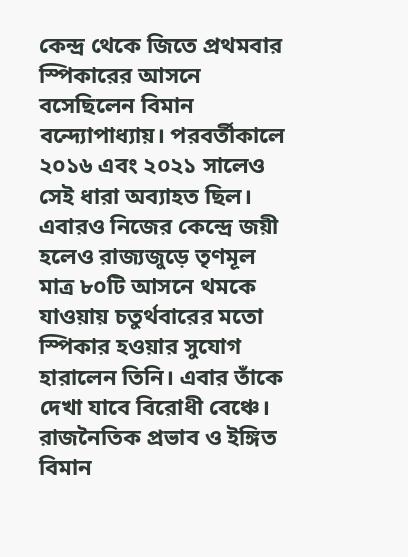কেন্দ্র থেকে জিতে প্রথমবার স্পিকারের আসনে বসেছিলেন বিমান বন্দ্যোপাধ্যায়। পরবর্তীকালে ২০১৬ এবং ২০২১ সালেও সেই ধারা অব্যাহত ছিল। এবারও নিজের কেন্দ্রে জয়ী হলেও রাজ্যজুড়ে তৃণমূল মাত্র ৮০টি আসনে থমকে যাওয়ায় চতুর্থবারের মতো স্পিকার হওয়ার সুযোগ হারালেন তিনি। এবার তাঁকে দেখা যাবে বিরোধী বেঞ্চে।
রাজনৈতিক প্রভাব ও ইঙ্গিত
বিমান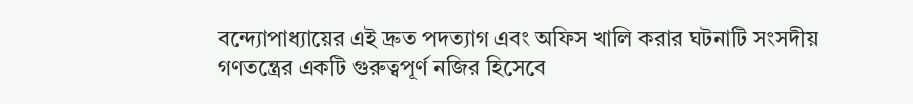বন্দ্যোপাধ্যায়ের এই দ্রুত পদত্যাগ এবং অফিস খালি করার ঘটনাটি সংসদীয় গণতন্ত্রের একটি গুরুত্বপূর্ণ নজির হিসেবে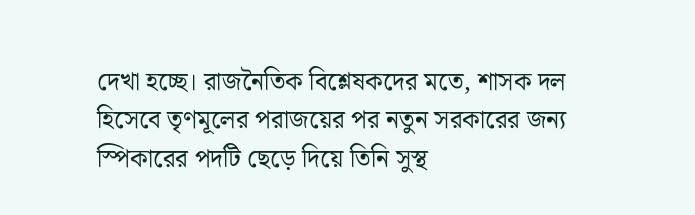দেখা হচ্ছে। রাজনৈতিক বিশ্লেষকদের মতে, শাসক দল হিসেবে তৃণমূলের পরাজয়ের পর নতুন সরকারের জন্য স্পিকারের পদটি ছেড়ে দিয়ে তিনি সুস্থ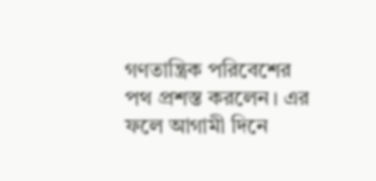গণতান্ত্রিক পরিবেশের পথ প্রশস্ত করলেন। এর ফলে আগামী দিনে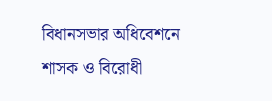বিধানসভার অধিবেশনে শাসক ও বিরোধী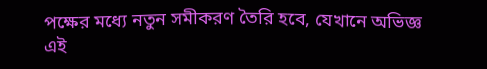পক্ষের মধ্যে নতুন সমীকরণ তৈরি হবে, যেখানে অভিজ্ঞ এই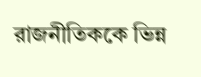রাজনীতিককে ভিন্ন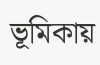ভূমিকায়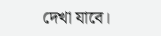দেখা যাবে।